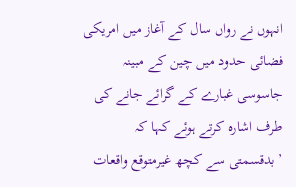انہوں نے رواں سال کے آغاز میں امریکی فضائی حدود میں چین کے مبینہ جاسوسی غبارے کے گرائے جانے کی طرف اشارہ کرتے ہوئے کہا کہ ’بدقسمتی سے کچھ غیرمتوقع واقعات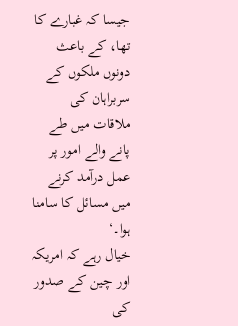جیسا کہ غبارے کا تھا، کے باعث دونوں ملکوں کے سربراہان کی ملاقات میں طے پانے والے امور پر عمل درآمد کرنے میں مسائل کا سامنا ہوا۔‘
خیال رہے کہ امریکہ اور چین کے صدور کی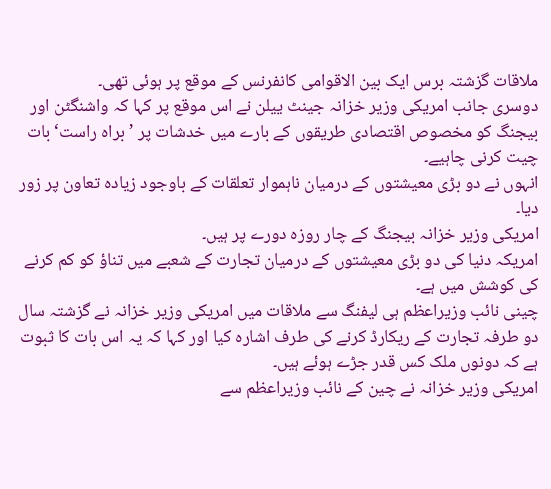ملاقات گزشتہ برس ایک بین الاقوامی کانفرنس کے موقع پر ہوئی تھی۔
دوسری جانب امریکی وزیر خزانہ جینٹ ییلن نے اس موقع پر کہا کہ واشنگٹن اور بیجنگ کو مخصوص اقتصادی طریقوں کے بارے میں خدشات پر ’براہ راست‘ بات چیت کرنی چاہیے۔
انہوں نے دو بڑی معیشتوں کے درمیان ناہموار تعلقات کے باوجود زیادہ تعاون پر زور دیا۔
امریکی وزیر خزانہ بیجنگ کے چار روزہ دورے پر ہیں۔
امریکہ دنیا کی دو بڑی معیشتوں کے درمیان تجارت کے شعبے میں تناؤ کو کم کرنے کی کوشش میں ہے۔
چینی نائب وزیراعظم ہی لیفنگ سے ملاقات میں امریکی وزیر خزانہ نے گزشتہ سال دو طرفہ تجارت کے ریکارڈ کرنے کی طرف اشارہ کیا اور کہا کہ یہ اس بات کا ثبوت ہے کہ دونوں ملک کس قدر جڑے ہوئے ہیں۔
امریکی وزیر خزانہ نے چین کے نائب وزیراعظم سے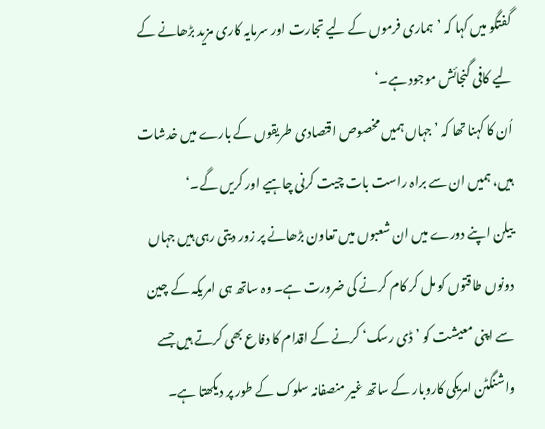گفتگو میں کہا کہ ’ہماری فرموں کے لیے تجارت اور سرمایہ کاری مزید بڑھانے کے لیے کافی گنجائش موجود ہے۔‘
اُن کا کہنا تھا کہ ’جہاں ہمیں مخصوص اقتصادی طریقوں کے بارے میں خدشات ہیں، ہمیں ان سے براہ راست بات چیت کرنی چاہیے اور کریں گے۔‘
ییلن اپنے دورے میں ان شعبوں میں تعاون بڑھانے پر زور دیتی رہی ہیں جہاں دونوں طاقتوں کو مل کر کام کرنے کی ضرورت ہے۔ وہ ساتھ ہی امریکہ کے چین سے اپنی معیشت کو ’ڈی رسک‘ کرنے کے اقدام کا دفاع بھی کرتے ہیں جسے واشنگٹن امریکی کاروبار کے ساتھ غیر منصفانہ سلوک کے طور پر دیکھتا ہے۔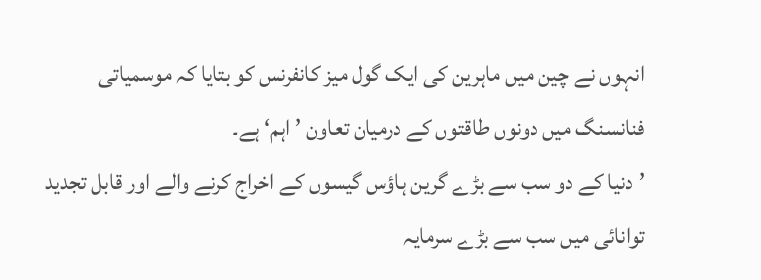انہوں نے چین میں ماہرین کی ایک گول میز کانفرنس کو بتایا کہ موسمیاتی فنانسنگ میں دونوں طاقتوں کے درمیان تعاون ’اہم‘ ہے۔
’دنیا کے دو سب سے بڑے گرین ہاؤس گیسوں کے اخراج کرنے والے اور قابل تجدید توانائی میں سب سے بڑے سرمایہ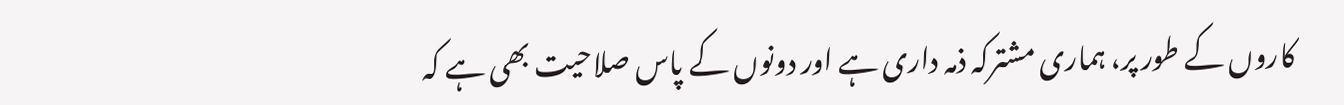کاروں کے طور پر، ہماری مشترکہ ذمہ داری ہے اور دونوں کے پاس صلاحیت بھی ہے کہ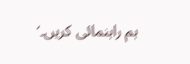ہم راہنمائی کریں۔‘